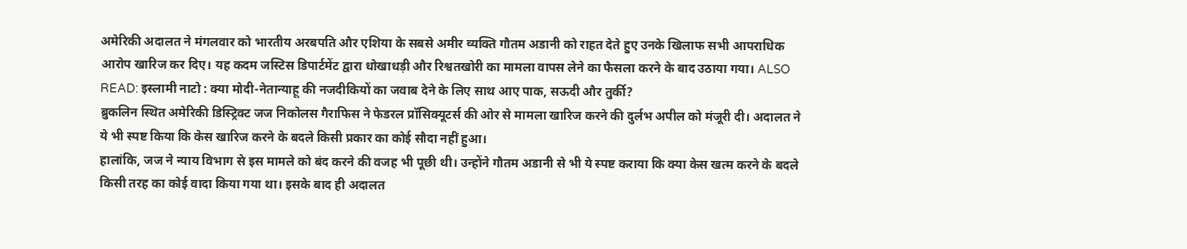अमेरिकी अदालत ने मंगलवार को भारतीय अरबपति और एशिया के सबसे अमीर व्यक्ति गौतम अडानी को राहत देते हुए उनके खिलाफ सभी आपराधिक आरोप खारिज कर दिए। यह कदम जस्टिस डिपार्टमेंट द्वारा धोखाधड़ी और रिश्वतखोरी का मामला वापस लेने का फैसला करने के बाद उठाया गया। ALSO READ: इस्लामी नाटो : क्या मोदी-नेतान्याहू की नजदीकियों का जवाब देने के लिए साथ आए पाक, सऊदी और तुर्की?
ब्रुकलिन स्थित अमेरिकी डिस्ट्रिक्ट जज निकोलस गैराफिस ने फेडरल प्रॉसिक्यूटर्स की ओर से मामला खारिज करने की दुर्लभ अपील को मंजूरी दी। अदालत ने ये भी स्पष्ट किया कि केस खारिज करने के बदले किसी प्रकार का कोई सौदा नहीं हुआ।
हालांकि, जज ने न्याय विभाग से इस मामले को बंद करने की वजह भी पूछी थी। उन्होंने गौतम अडानी से भी ये स्पष्ट कराया कि क्या केस खत्म करने के बदले किसी तरह का कोई वादा किया गया था। इसके बाद ही अदालत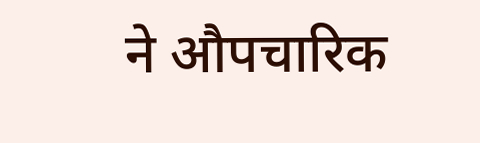ने औपचारिक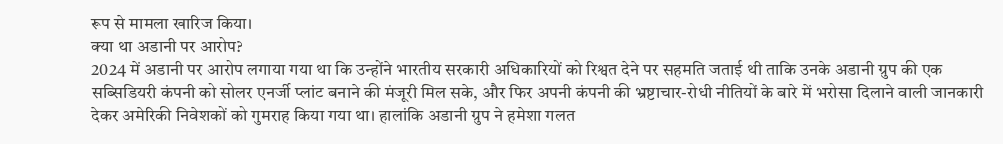रूप से मामला खारिज किया।
क्या था अडानी पर आरोप?
2024 में अडानी पर आरोप लगाया गया था कि उन्होंने भारतीय सरकारी अधिकारियों को रिश्वत देने पर सहमति जताई थी ताकि उनके अडानी ग्रुप की एक सब्सिडियरी कंपनी को सोलर एनर्जी प्लांट बनाने की मंजूरी मिल सके, और फिर अपनी कंपनी की भ्रष्टाचार-रोधी नीतियों के बारे में भरोसा दिलाने वाली जानकारी देकर अमेरिकी निवेशकों को गुमराह किया गया था। हालांकि अडानी ग्रुप ने हमेशा गलत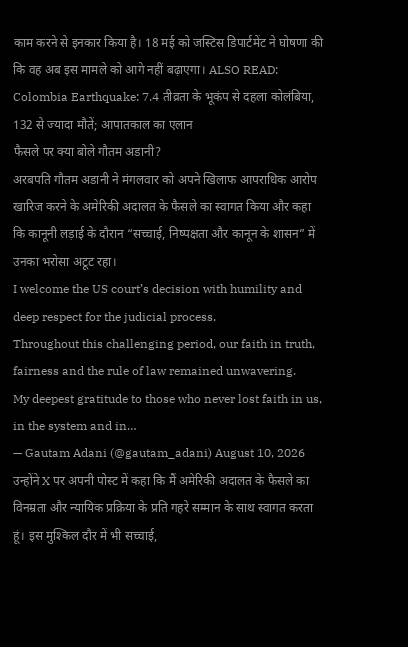काम करने से इनकार किया है। 18 मई को जस्टिस डिपार्टमेंट ने घोषणा की कि वह अब इस मामले को आगे नहीं बढ़ाएगा। ALSO READ: Colombia Earthquake: 7.4 तीव्रता के भूकंप से दहला कोलंबिया, 132 से ज्यादा मौतें; आपातकाल का एलान
फैसले पर क्या बोले गौतम अडानी?
अरबपति गौतम अडानी ने मंगलवार को अपने खिलाफ आपराधिक आरोप खारिज करने के अमेरिकी अदालत के फैसले का स्वागत किया और कहा कि कानूनी लड़ाई के दौरान “सच्चाई, निष्पक्षता और कानून के शासन” में उनका भरोसा अटूट रहा।
I welcome the US court’s decision with humility and deep respect for the judicial process.
Throughout this challenging period, our faith in truth, fairness and the rule of law remained unwavering.
My deepest gratitude to those who never lost faith in us, in the system and in…
— Gautam Adani (@gautam_adani) August 10, 2026
उन्होंने X पर अपनी पोस्ट में कहा कि मैं अमेरिकी अदालत के फैसले का विनम्रता और न्यायिक प्रक्रिया के प्रति गहरे सम्मान के साथ स्वागत करता हूं। इस मुश्किल दौर में भी सच्चाई,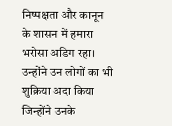निष्पक्षता और कानून के शासन में हमारा भरोसा अडिग रहा। उन्होंने उन लोगों का भी शुक्रिया अदा किया जिन्होंने उनके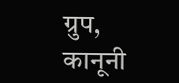ग्रुप, कानूनी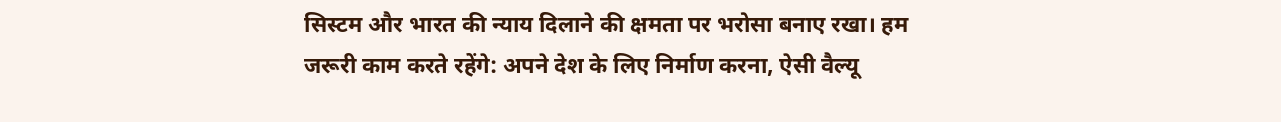सिस्टम और भारत की न्याय दिलाने की क्षमता पर भरोसा बनाए रखा। हम जरूरी काम करते रहेंगे: अपने देश के लिए निर्माण करना, ऐसी वैल्यू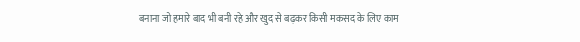बनाना जो हमारे बाद भी बनी रहे और खुद से बढ़कर किसी मकसद के लिए काम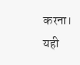करना। यही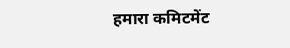हमारा कमिटमेंट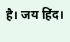है। जय हिंद।